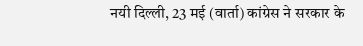नयी दिल्ली, 23 मई (वार्ता) कांग्रेस ने सरकार के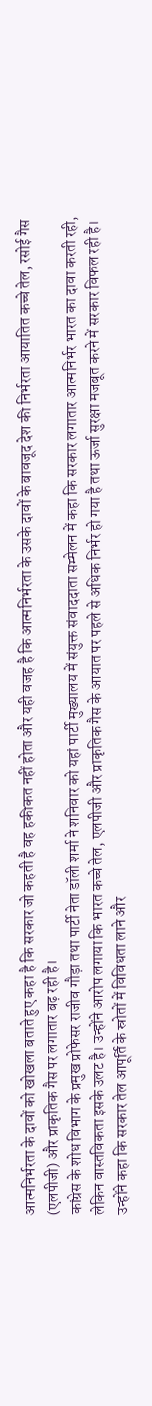आत्मनिर्भरता के दावों को खोखला बताते हुए कहा है कि सरकार जो कहती है वह हकीकत नहीं होता और यही वजह है कि आत्मनिर्भरता के उसके दावों के बावजूद देश की निर्भरता आयातित कच्चे तेल, रसोई गैस (एलपीजी) और प्राकृतिक गैस पर लगातार बढ़ रही है।
कांग्रेस के शोध विभाग के प्रमुख प्रोफेसर राजीव गौड़ा तथा पार्टी नेता डॉली शर्मा ने शनिवार को यहां पार्टी मुख्यालय में संयुक्त संवाददाता सम्मेलन में कहा कि सरकार लगातार आत्मनिर्भर भारत का दावा करती रही, लेकिन वास्तविकता इसके उलट है। उन्होंने आरोप लगाया कि भारत कच्चे तेल, एलपीजी और प्राकृतिक गैस के आयात पर पहले से अधिक निर्भर हो गया है तथा ऊर्जा सुरक्षा मजबूत करने में सरकार विफल रही है।
उन्होंने कहा कि सरकार तेल आपूर्ति के स्रोतों में विविधता लाने और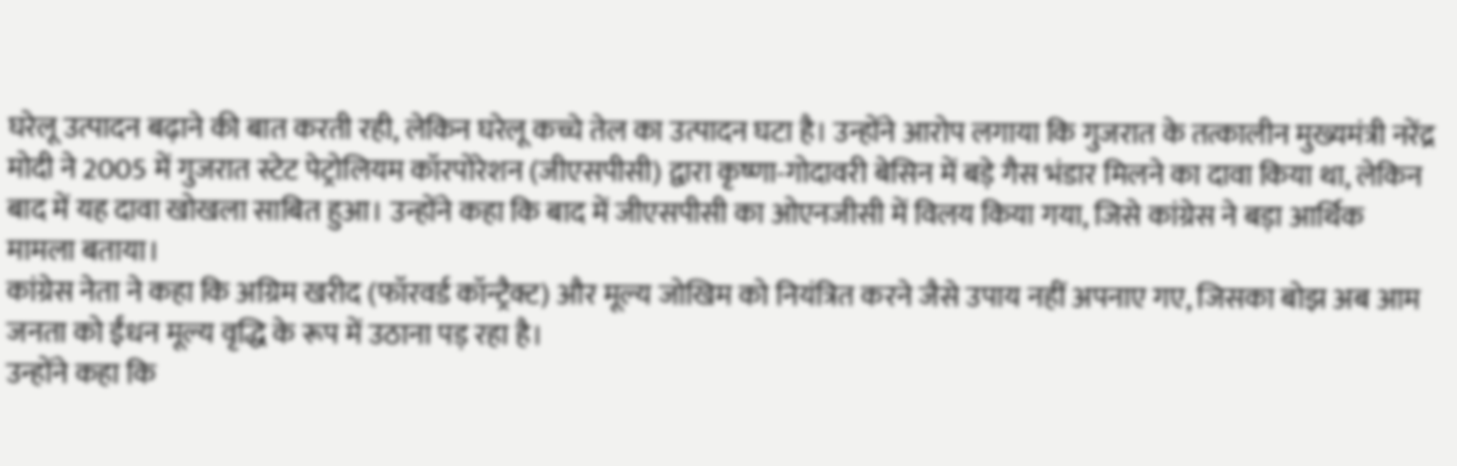घरेलू उत्पादन बढ़ाने की बात करती रही, लेकिन घरेलू कच्चे तेल का उत्पादन घटा है। उन्होंने आरोप लगाया कि गुजरात के तत्कालीन मुख्यमंत्री नरेंद्र मोदी ने 2005 में गुजरात स्टेट पेट्रोलियम कॉरपोरेशन (जीएसपीसी) द्वारा कृष्णा-गोदावरी बेसिन में बड़े गैस भंडार मिलने का दावा किया था, लेकिन बाद में यह दावा खोखला साबित हुआ। उन्होंने कहा कि बाद में जीएसपीसी का ओएनजीसी में विलय किया गया, जिसे कांग्रेस ने बड़ा आर्थिक मामला बताया।
कांग्रेस नेता ने कहा कि अग्रिम खरीद (फॉरवर्ड कॉन्ट्रैक्ट) और मूल्य जोखिम को नियंत्रित करने जैसे उपाय नहीं अपनाए गए, जिसका बोझ अब आम जनता को ईंधन मूल्य वृद्धि के रूप में उठाना पड़ रहा है।
उन्होंने कहा कि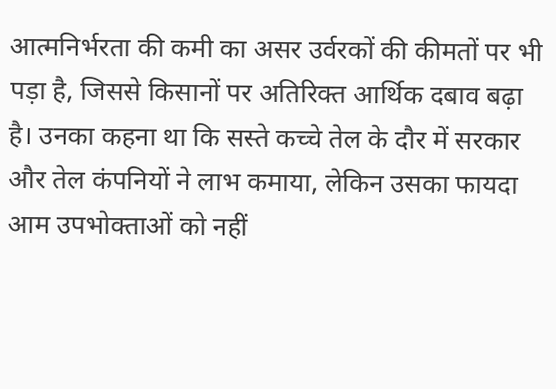आत्मनिर्भरता की कमी का असर उर्वरकों की कीमतों पर भी पड़ा है, जिससे किसानों पर अतिरिक्त आर्थिक दबाव बढ़ा है। उनका कहना था कि सस्ते कच्चे तेल के दौर में सरकार और तेल कंपनियों ने लाभ कमाया, लेकिन उसका फायदा आम उपभोक्ताओं को नहीं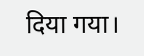दिया गया।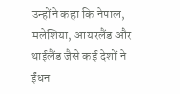उन्होंने कहा कि नेपाल, मलेशिया, आयरलैंड और थाईलैंड जैसे कई देशों ने ईंधन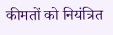कीमतों को नियंत्रित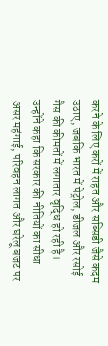करने के लिए करों में राहत और सब्सिडी जैसे कदम उठाए, जबकि भारत में पेट्रोल, डीजल और रसोई गैस की कीमतों में लगातार वृद्धि हो रही है। उन्होंने कहा कि सरकार की नीतियों का सीधा असर महंगाई, परिवहन लागत और घरेलू बजट पर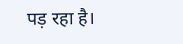पड़ रहा है।